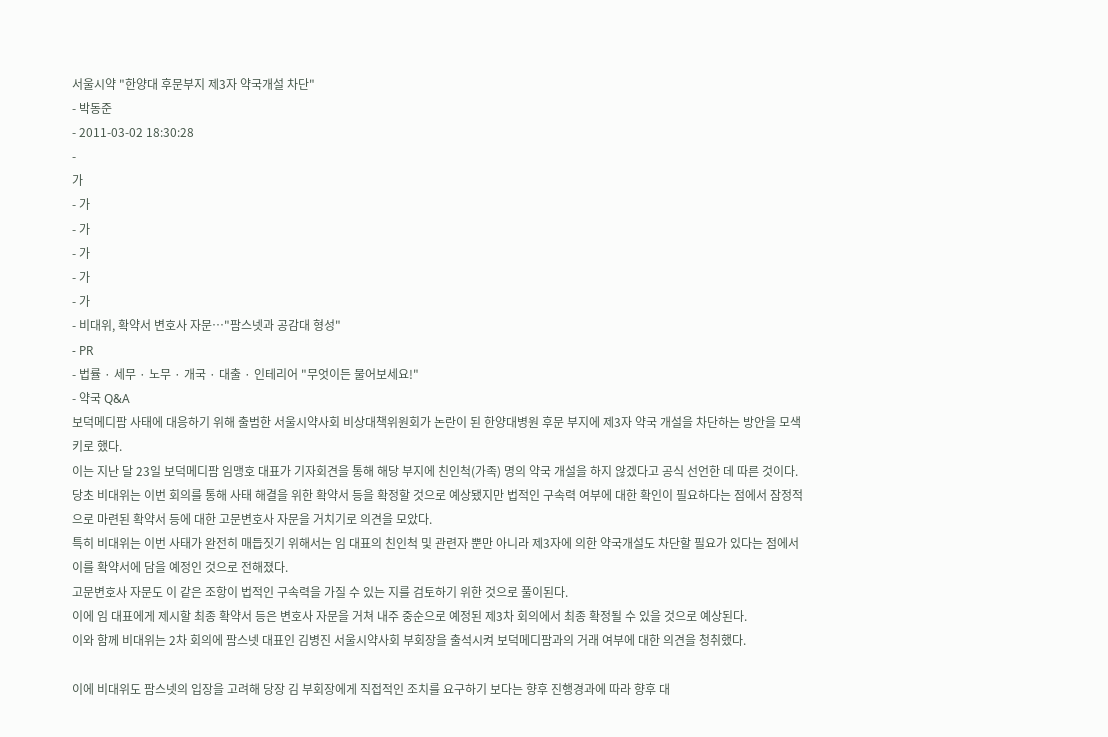서울시약 "한양대 후문부지 제3자 약국개설 차단"
- 박동준
- 2011-03-02 18:30:28
-
가
- 가
- 가
- 가
- 가
- 가
- 비대위, 확약서 변호사 자문…"팜스넷과 공감대 형성"
- PR
- 법률 · 세무 · 노무 · 개국 · 대출 · 인테리어 "무엇이든 물어보세요!"
- 약국 Q&A
보덕메디팜 사태에 대응하기 위해 출범한 서울시약사회 비상대책위원회가 논란이 된 한양대병원 후문 부지에 제3자 약국 개설을 차단하는 방안을 모색키로 했다.
이는 지난 달 23일 보덕메디팜 임맹호 대표가 기자회견을 통해 해당 부지에 친인척(가족) 명의 약국 개설을 하지 않겠다고 공식 선언한 데 따른 것이다.
당초 비대위는 이번 회의를 통해 사태 해결을 위한 확약서 등을 확정할 것으로 예상됐지만 법적인 구속력 여부에 대한 확인이 필요하다는 점에서 잠정적으로 마련된 확약서 등에 대한 고문변호사 자문을 거치기로 의견을 모았다.
특히 비대위는 이번 사태가 완전히 매듭짓기 위해서는 임 대표의 친인척 및 관련자 뿐만 아니라 제3자에 의한 약국개설도 차단할 필요가 있다는 점에서 이를 확약서에 담을 예정인 것으로 전해졌다.
고문변호사 자문도 이 같은 조항이 법적인 구속력을 가질 수 있는 지를 검토하기 위한 것으로 풀이된다.
이에 임 대표에게 제시할 최종 확약서 등은 변호사 자문을 거쳐 내주 중순으로 예정된 제3차 회의에서 최종 확정될 수 있을 것으로 예상된다.
이와 함께 비대위는 2차 회의에 팜스넷 대표인 김병진 서울시약사회 부회장을 출석시켜 보덕메디팜과의 거래 여부에 대한 의견을 청취했다.

이에 비대위도 팜스넷의 입장을 고려해 당장 김 부회장에게 직접적인 조치를 요구하기 보다는 향후 진행경과에 따라 향후 대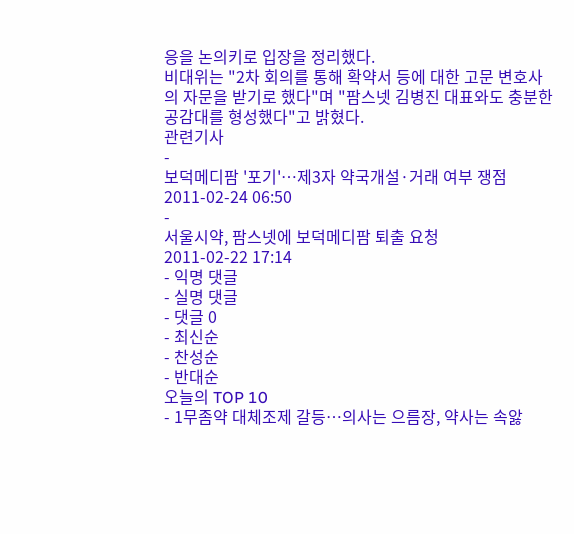응을 논의키로 입장을 정리했다.
비대위는 "2차 회의를 통해 확약서 등에 대한 고문 변호사의 자문을 받기로 했다"며 "팜스넷 김병진 대표와도 충분한 공감대를 형성했다"고 밝혔다.
관련기사
-
보덕메디팜 '포기'…제3자 약국개설·거래 여부 쟁점
2011-02-24 06:50
-
서울시약, 팜스넷에 보덕메디팜 퇴출 요청
2011-02-22 17:14
- 익명 댓글
- 실명 댓글
- 댓글 0
- 최신순
- 찬성순
- 반대순
오늘의 TOP 10
- 1무좀약 대체조제 갈등…의사는 으름장, 약사는 속앓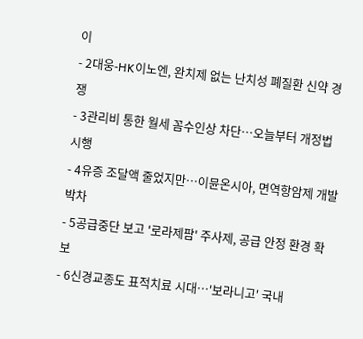이
- 2대웅-HK이노엔, 완치제 없는 난치성 폐질환 신약 경쟁
- 3관리비 통한 월세 꼼수인상 차단…오늘부터 개정법 시행
- 4유증 조달액 줄었지만…이뮨온시아, 면역항암제 개발 박차
- 5공급중단 보고 '로라제팜' 주사제, 공급 안정 환경 확보
- 6신경교종도 표적치료 시대…'보라니고' 국내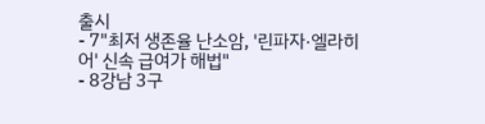출시
- 7"최저 생존율 난소암, '린파자·엘라히어' 신속 급여가 해법"
- 8강남 3구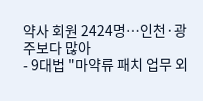약사 회원 2424명…인천·광주보다 많아
- 9대법 "마약류 패치 업무 외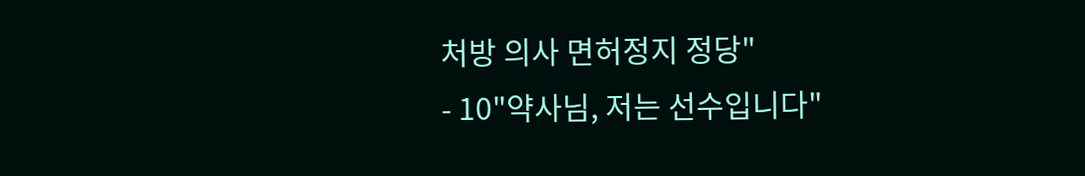처방 의사 면허정지 정당"
- 10"약사님, 저는 선수입니다"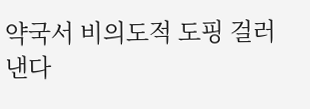약국서 비의도적 도핑 걸러낸다